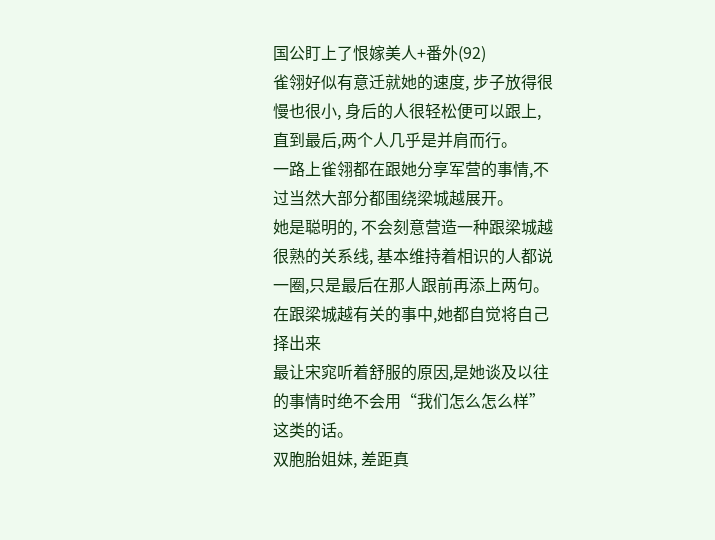国公盯上了恨嫁美人+番外(92)
雀翎好似有意迁就她的速度, 步子放得很慢也很小, 身后的人很轻松便可以跟上, 直到最后,两个人几乎是并肩而行。
一路上雀翎都在跟她分享军营的事情,不过当然大部分都围绕梁城越展开。
她是聪明的, 不会刻意营造一种跟梁城越很熟的关系线, 基本维持着相识的人都说一圈,只是最后在那人跟前再添上两句。
在跟梁城越有关的事中,她都自觉将自己择出来
最让宋窕听着舒服的原因,是她谈及以往的事情时绝不会用“我们怎么怎么样”这类的话。
双胞胎姐妹, 差距真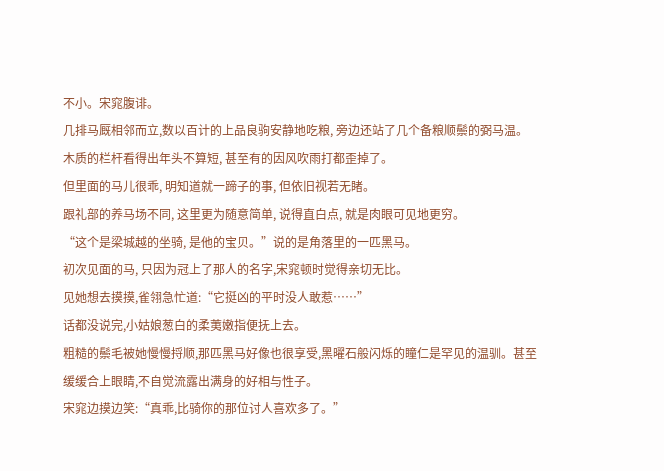不小。宋窕腹诽。
几排马厩相邻而立,数以百计的上品良驹安静地吃粮, 旁边还站了几个备粮顺鬃的弼马温。
木质的栏杆看得出年头不算短, 甚至有的因风吹雨打都歪掉了。
但里面的马儿很乖, 明知道就一蹄子的事, 但依旧视若无睹。
跟礼部的养马场不同, 这里更为随意简单, 说得直白点, 就是肉眼可见地更穷。
“这个是梁城越的坐骑, 是他的宝贝。”说的是角落里的一匹黑马。
初次见面的马, 只因为冠上了那人的名字,宋窕顿时觉得亲切无比。
见她想去摸摸,雀翎急忙道:“它挺凶的平时没人敢惹……”
话都没说完,小姑娘葱白的柔荑嫩指便抚上去。
粗糙的鬃毛被她慢慢捋顺,那匹黑马好像也很享受,黑曜石般闪烁的瞳仁是罕见的温驯。甚至缓缓合上眼睛,不自觉流露出满身的好相与性子。
宋窕边摸边笑:“真乖,比骑你的那位讨人喜欢多了。”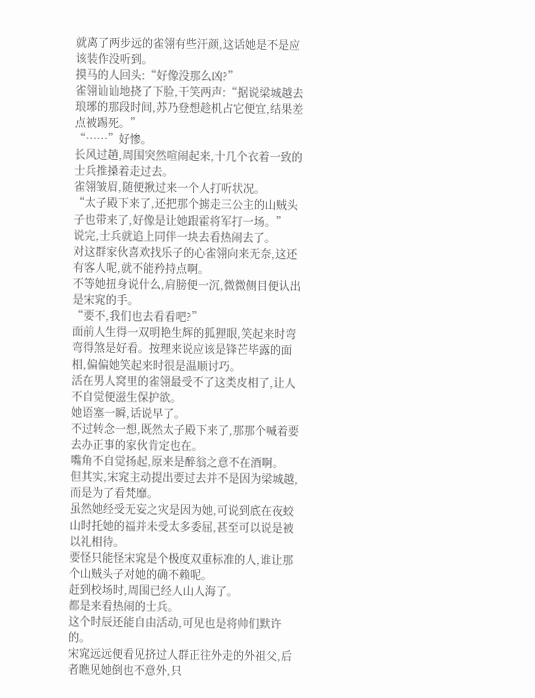就离了两步远的雀翎有些汗颜,这话她是不是应该装作没听到。
摸马的人回头:“好像没那么凶?”
雀翎讪讪地挠了下脸,干笑两声:“据说梁城越去琅琊的那段时间,苏乃登想趁机占它便宜,结果差点被踢死。”
“……”好惨。
长风过趟,周围突然喧闹起来,十几个衣着一致的士兵推搡着走过去。
雀翎皱眉,随便揪过来一个人打听状况。
“太子殿下来了,还把那个掳走三公主的山贼头子也带来了,好像是让她跟霍将军打一场。”
说完,士兵就追上同伴一块去看热闹去了。
对这群家伙喜欢找乐子的心雀翎向来无奈,这还有客人呢,就不能矜持点啊。
不等她扭身说什么,肩膀便一沉,微微侧目便认出是宋窕的手。
“要不,我们也去看看吧?”
面前人生得一双明艳生辉的狐狸眼,笑起来时弯弯得煞是好看。按理来说应该是锋芒毕露的面相,偏偏她笑起来时很是温顺讨巧。
活在男人窝里的雀翎最受不了这类皮相了,让人不自觉便滋生保护欲。
她语塞一瞬,话说早了。
不过转念一想,既然太子殿下来了,那那个喊着要去办正事的家伙肯定也在。
嘴角不自觉扬起,原来是醉翁之意不在酒啊。
但其实,宋窕主动提出要过去并不是因为梁城越,而是为了看梵靡。
虽然她经受无妄之灾是因为她,可说到底在夜蛟山时托她的福并未受太多委屈,甚至可以说是被以礼相待。
要怪只能怪宋窕是个极度双重标准的人,谁让那个山贼头子对她的确不赖呢。
赶到校场时,周围已经人山人海了。
都是来看热闹的士兵。
这个时辰还能自由活动,可见也是将帅们默许的。
宋窕远远便看见挤过人群正往外走的外祖父,后者瞧见她倒也不意外,只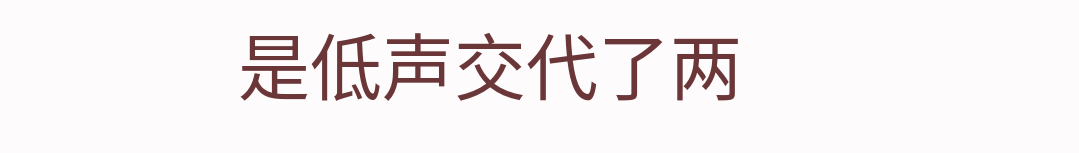是低声交代了两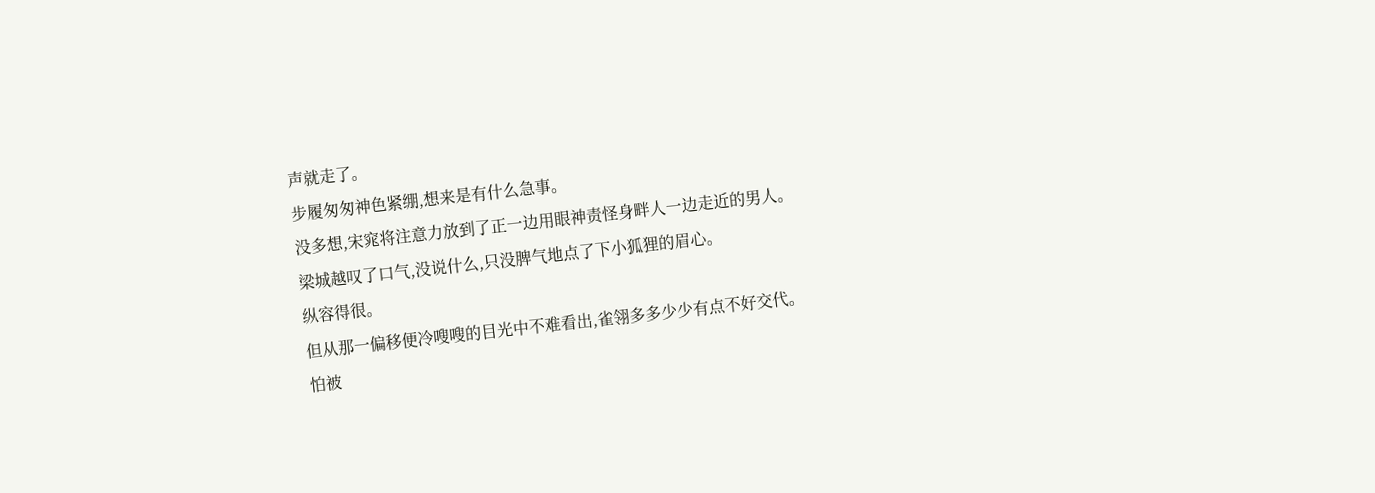声就走了。
步履匆匆神色紧绷,想来是有什么急事。
没多想,宋窕将注意力放到了正一边用眼神责怪身畔人一边走近的男人。
梁城越叹了口气,没说什么,只没脾气地点了下小狐狸的眉心。
纵容得很。
但从那一偏移便冷嗖嗖的目光中不难看出,雀翎多多少少有点不好交代。
怕被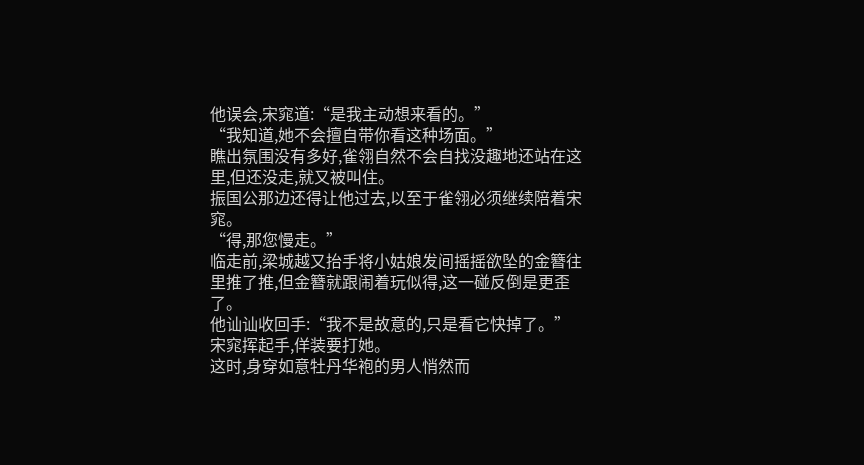他误会,宋窕道:“是我主动想来看的。”
“我知道,她不会擅自带你看这种场面。”
瞧出氛围没有多好,雀翎自然不会自找没趣地还站在这里,但还没走,就又被叫住。
振国公那边还得让他过去,以至于雀翎必须继续陪着宋窕。
“得,那您慢走。”
临走前,梁城越又抬手将小姑娘发间摇摇欲坠的金簪往里推了推,但金簪就跟闹着玩似得,这一碰反倒是更歪了。
他讪讪收回手:“我不是故意的,只是看它快掉了。”
宋窕挥起手,佯装要打她。
这时,身穿如意牡丹华袍的男人悄然而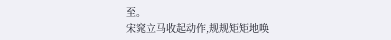至。
宋窕立马收起动作,规规矩矩地唤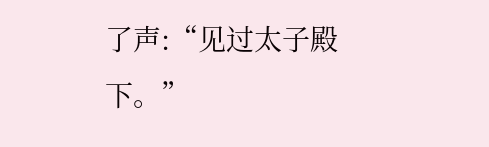了声:“见过太子殿下。”